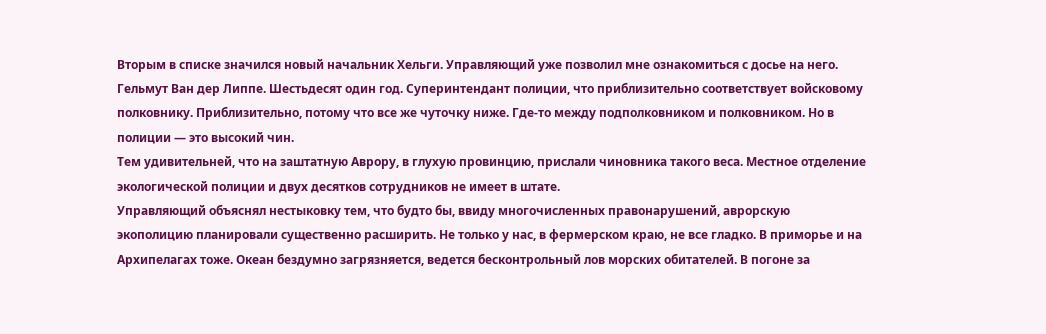Вторым в списке значился новый начальник Хельги. Управляющий уже позволил мне ознакомиться с досье на него. Гельмут Ван дер Липпе. Шестьдесят один год. Суперинтендант полиции, что приблизительно соответствует войсковому полковнику. Приблизительно, потому что все же чуточку ниже. Где-то между подполковником и полковником. Но в полиции — это высокий чин.
Тем удивительней, что на заштатную Аврору, в глухую провинцию, прислали чиновника такого веса. Местное отделение экологической полиции и двух десятков сотрудников не имеет в штате.
Управляющий объяснял нестыковку тем, что будто бы, ввиду многочисленных правонарушений, аврорскую экополицию планировали существенно расширить. Не только у нас, в фермерском краю, не все гладко. В приморье и на Архипелагах тоже. Океан бездумно загрязняется, ведется бесконтрольный лов морских обитателей. В погоне за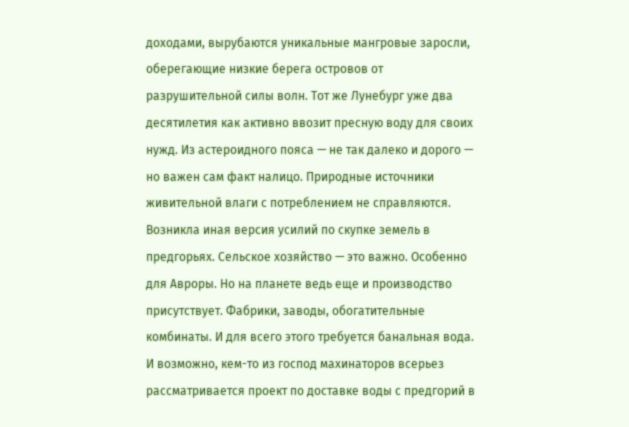доходами, вырубаются уникальные мангровые заросли, оберегающие низкие берега островов от разрушительной силы волн. Тот же Лунебург уже два десятилетия как активно ввозит пресную воду для своих нужд. Из астероидного пояса — не так далеко и дорого — но важен сам факт налицо. Природные источники живительной влаги с потреблением не справляются.
Возникла иная версия усилий по скупке земель в предгорьях. Сельское хозяйство — это важно. Особенно для Авроры. Но на планете ведь еще и производство присутствует. Фабрики, заводы, обогатительные комбинаты. И для всего этого требуется банальная вода. И возможно, кем-то из господ махинаторов всерьез рассматривается проект по доставке воды с предгорий в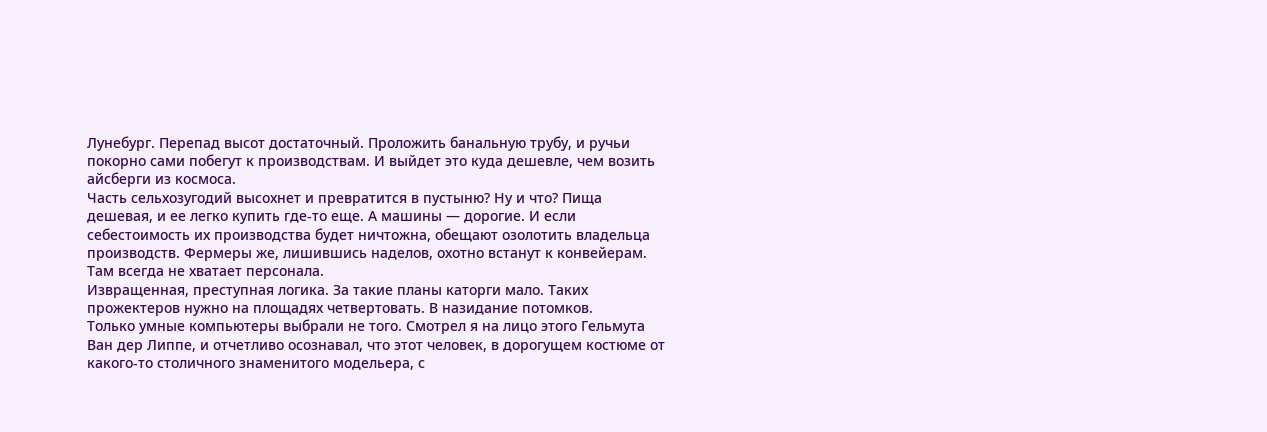Лунебург. Перепад высот достаточный. Проложить банальную трубу, и ручьи покорно сами побегут к производствам. И выйдет это куда дешевле, чем возить айсберги из космоса.
Часть сельхозугодий высохнет и превратится в пустыню? Ну и что? Пища дешевая, и ее легко купить где-то еще. А машины — дорогие. И если себестоимость их производства будет ничтожна, обещают озолотить владельца производств. Фермеры же, лишившись наделов, охотно встанут к конвейерам. Там всегда не хватает персонала.
Извращенная, преступная логика. За такие планы каторги мало. Таких прожектеров нужно на площадях четвертовать. В назидание потомков.
Только умные компьютеры выбрали не того. Смотрел я на лицо этого Гельмута Ван дер Липпе, и отчетливо осознавал, что этот человек, в дорогущем костюме от какого-то столичного знаменитого модельера, с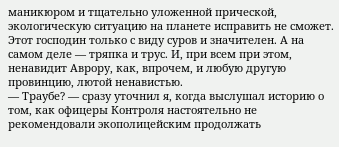маникюром и тщательно уложенной прической, экологическую ситуацию на планете исправить не сможет. Этот господин только с виду суров и значителен. А на самом деле — тряпка и трус. И, при всем при этом, ненавидит Аврору, как, впрочем, и любую другую провинцию, лютой ненавистью.
— Траубе? — сразу уточнил я, когда выслушал историю о том, как офицеры Контроля настоятельно не рекомендовали экополицейским продолжать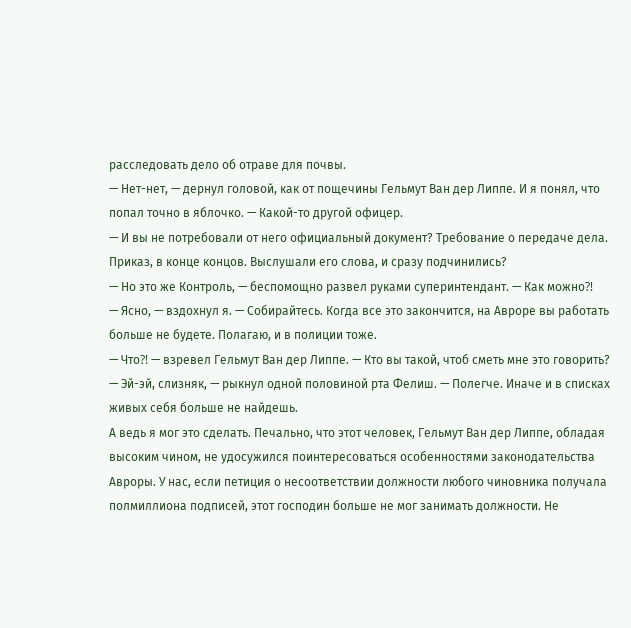расследовать дело об отраве для почвы.
— Нет-нет, — дернул головой, как от пощечины Гельмут Ван дер Липпе. И я понял, что попал точно в яблочко. — Какой-то другой офицер.
— И вы не потребовали от него официальный документ? Требование о передаче дела. Приказ, в конце концов. Выслушали его слова, и сразу подчинились?
— Но это же Контроль, — беспомощно развел руками суперинтендант. — Как можно⁈
— Ясно, — вздохнул я. — Собирайтесь. Когда все это закончится, на Авроре вы работать больше не будете. Полагаю, и в полиции тоже.
— Что⁈ — взревел Гельмут Ван дер Липпе. — Кто вы такой, чтоб сметь мне это говорить?
— Эй-эй, слизняк, — рыкнул одной половиной рта Фелиш. — Полегче. Иначе и в списках живых себя больше не найдешь.
А ведь я мог это сделать. Печально, что этот человек, Гельмут Ван дер Липпе, обладая высоким чином, не удосужился поинтересоваться особенностями законодательства Авроры. У нас, если петиция о несоответствии должности любого чиновника получала полмиллиона подписей, этот господин больше не мог занимать должности. Не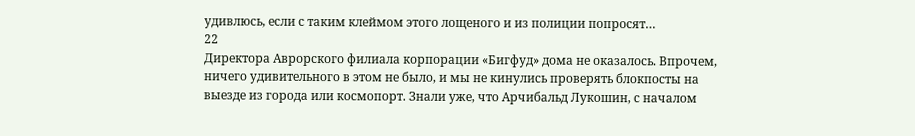удивлюсь, если с таким клеймом этого лощеного и из полиции попросят…
22
Директора Аврорского филиала корпорации «Бигфуд» дома не оказалось. Впрочем, ничего удивительного в этом не было, и мы не кинулись проверять блокпосты на выезде из города или космопорт. Знали уже, что Арчибальд Лукошин, с началом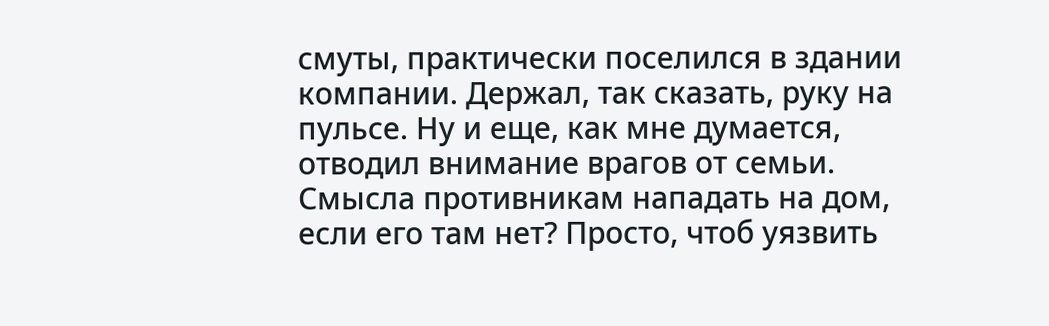смуты, практически поселился в здании компании. Держал, так сказать, руку на пульсе. Ну и еще, как мне думается, отводил внимание врагов от семьи. Смысла противникам нападать на дом, если его там нет? Просто, чтоб уязвить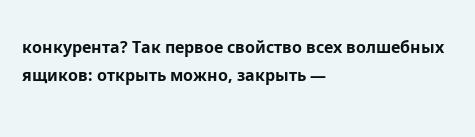конкурента? Так первое свойство всех волшебных ящиков: открыть можно, закрыть —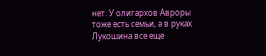нет. У олигархов Авроры тоже есть семьи, а в руках Лукошина все еще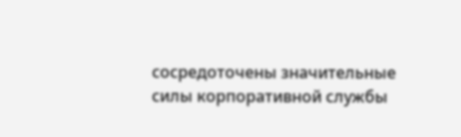сосредоточены значительные силы корпоративной службы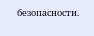безопасности.